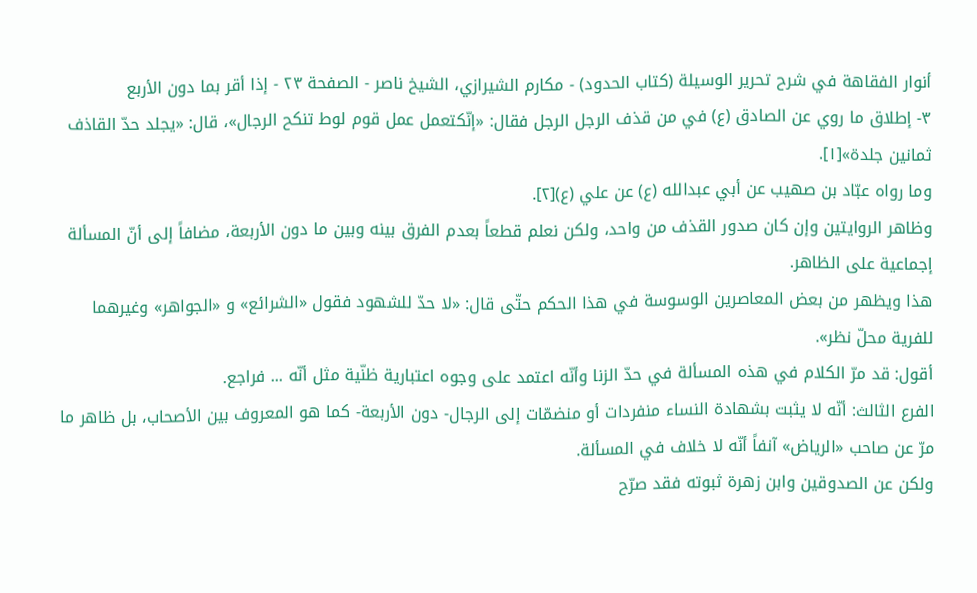أنوار الفقاهة في شرح تحرير الوسيلة (كتاب الحدود) - مكارم الشيرازي، الشيخ ناصر - الصفحة ٢٣ - إذا أقر بما دون الأربع
٣- إطلاق ما روي عن الصادق (ع) في من قذف الرجل الرجل فقال: «إنّكتعمل عمل قوم لوط تنكح الرجال»، قال: «يجلد حدّ القاذف ثمانين جلدة»[١].
وما رواه عبّاد بن صهيب عن أبي عبدالله (ع) عن علي (ع)[٢].
وظاهر الروايتين وإن كان صدور القذف من واحد، ولكن نعلم قطعاً بعدم الفرق بينه وبين ما دون الأربعة، مضافاً إلى أنّ المسألة إجماعية على الظاهر.
هذا ويظهر من بعض المعاصرين الوسوسة في هذا الحكم حتّى قال: «لا حدّ للشهود فقول «الشرائع» و «الجواهر» وغيرهما للفرية محلّ نظر».
أقول: قد مرّ الكلام في هذه المسألة في حدّ الزنا وأنّه اعتمد على وجوه اعتبارية ظنّية مثل أنّه ... فراجع.
الفرع الثالث: أنّه لا يثبت بشهادة النساء منفردات أو منضمّات إلى الرجال- دون الأربعة- كما هو المعروف بين الأصحاب، بل ظاهر ما مرّ عن صاحب «الرياض» آنفاً أنّه لا خلاف في المسألة.
ولكن عن الصدوقين وابن زهرة ثبوته فقد صرّح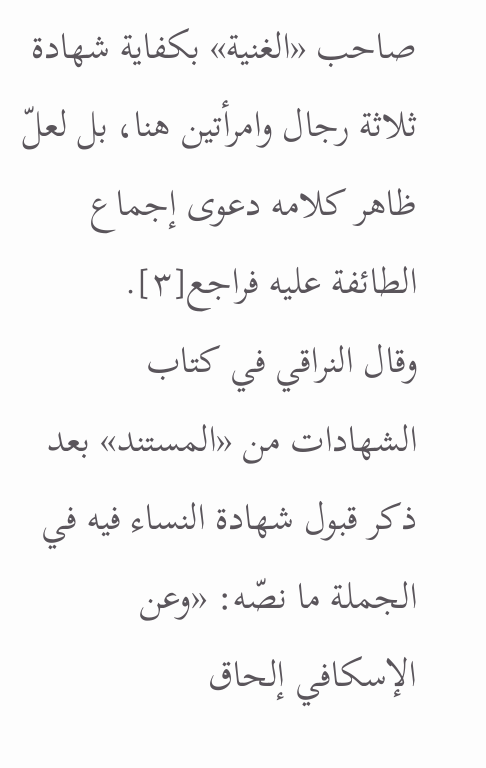صاحب «الغنية» بكفاية شهادة ثلاثة رجال وامرأتين هنا، بل لعلّ ظاهر كلامه دعوى إجماع الطائفة عليه فراجع[٣].
وقال النراقي في كتاب الشهادات من «المستند» بعد ذكر قبول شهادة النساء فيه في الجملة ما نصّه: «وعن الإسكافي إلحاق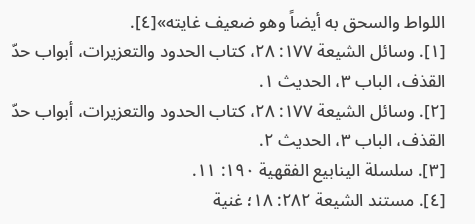اللواط والسحق به أيضاً وهو ضعيف غايته»[٤].
[١]. وسائل الشيعة ١٧٧: ٢٨، كتاب الحدود والتعزيرات، أبواب حدّ القذف، الباب ٣، الحديث ١.
[٢]. وسائل الشيعة ١٧٧: ٢٨، كتاب الحدود والتعزيرات، أبواب حدّ القذف، الباب ٣، الحديث ٢.
[٣]. سلسلة الينابيع الفقهية ١٩٠: ١١.
[٤]. مستند الشيعة ٢٨٢: ١٨؛ غنية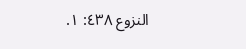النزوع ٤٣٨: ١.